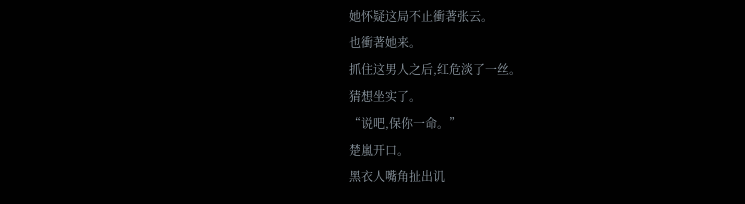她怀疑这局不止衝著张云。
也衝著她来。
抓住这男人之后,红危淡了一丝。
猜想坐实了。
“说吧,保你一命。”
楚嵐开口。
黑衣人嘴角扯出讥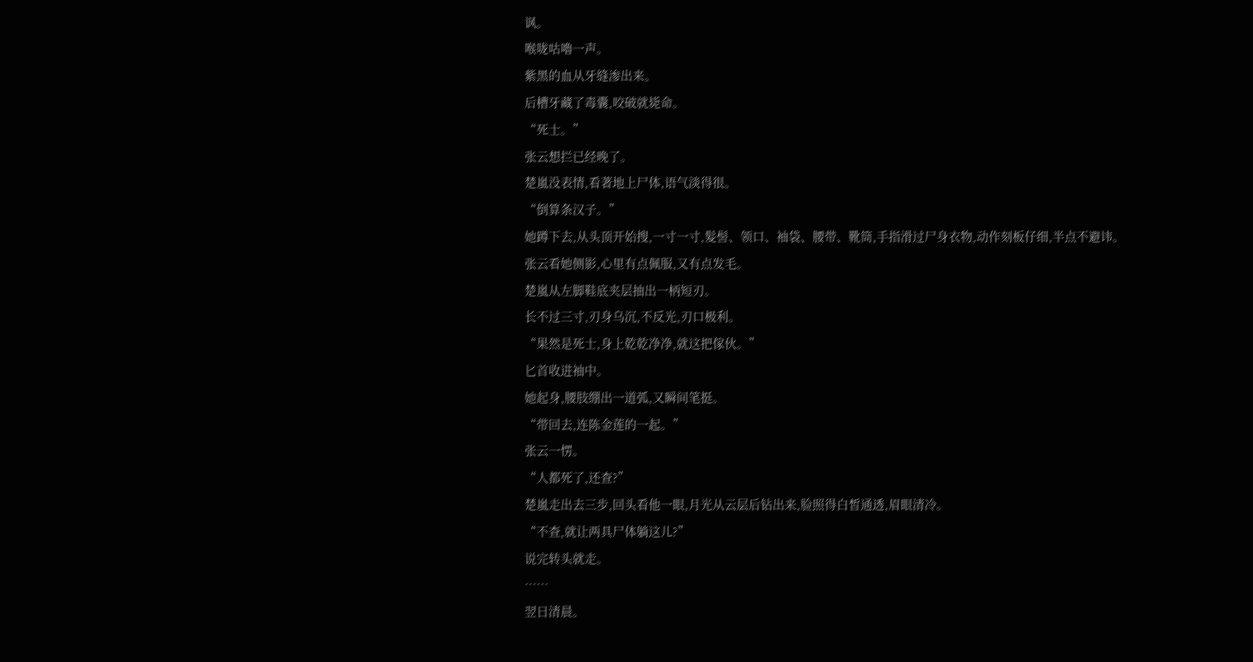讽。
喉咙咕嚕一声。
紫黑的血从牙缝渗出来。
后槽牙藏了毒囊,咬破就毙命。
“死士。”
张云想拦已经晚了。
楚嵐没表情,看著地上尸体,语气淡得很。
“倒算条汉子。”
她蹲下去,从头顶开始搜,一寸一寸,髮髻、领口、袖袋、腰带、靴筒,手指滑过尸身衣物,动作刻板仔细,半点不避讳。
张云看她侧影,心里有点佩服,又有点发毛。
楚嵐从左脚鞋底夹层抽出一柄短刃。
长不过三寸,刃身乌沉,不反光,刃口极利。
“果然是死士,身上乾乾净净,就这把傢伙。”
匕首收进袖中。
她起身,腰肢绷出一道弧,又瞬间笔挺。
“带回去,连陈金莲的一起。”
张云一愣。
“人都死了,还查?”
楚嵐走出去三步,回头看他一眼,月光从云层后钻出来,脸照得白皙通透,眉眼清冷。
“不查,就让两具尸体躺这儿?”
说完转头就走。
……
翌日清晨。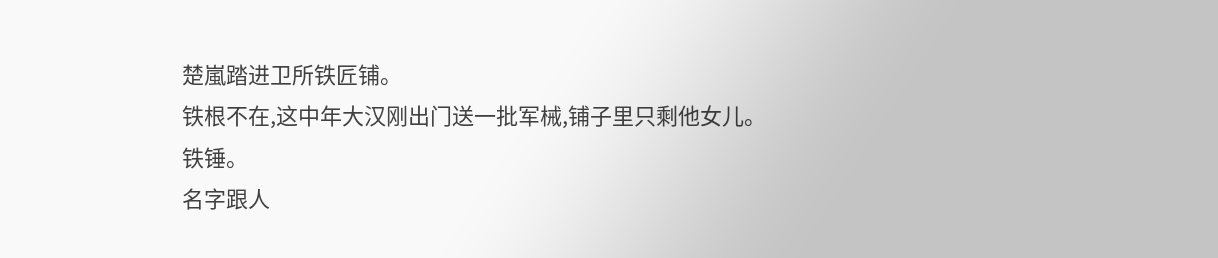楚嵐踏进卫所铁匠铺。
铁根不在,这中年大汉刚出门送一批军械,铺子里只剩他女儿。
铁锤。
名字跟人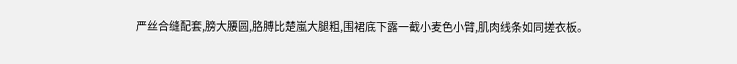严丝合缝配套,膀大腰圆,胳膊比楚嵐大腿粗,围裙底下露一截小麦色小臂,肌肉线条如同搓衣板。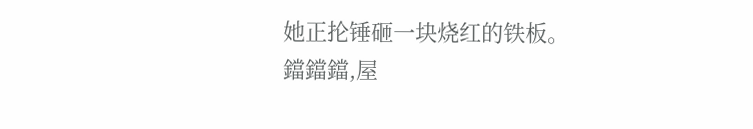她正抡锤砸一块烧红的铁板。
鐺鐺鐺,屋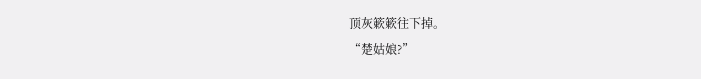顶灰簌簌往下掉。
“楚姑娘?”